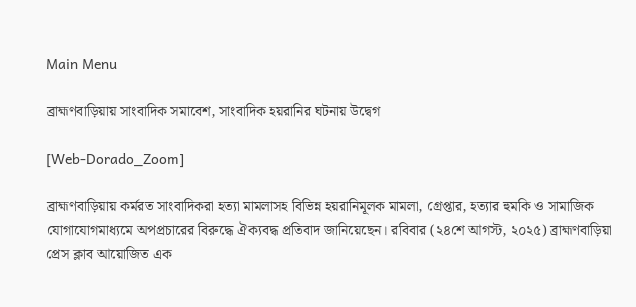Main Menu

ব্রাহ্মণবাড়িয়ায় সাংবাদিক সমাবেশ, সাংবাদিক হয়রানির ঘটনায় উদ্বেগ

[Web-Dorado_Zoom]

ব্রাহ্মণবাড়িয়ায় কর্মরত সাংবাদিকরা হত্যা মামলাসহ বিভিন্ন হয়রানিমূলক মামলা, গ্রেপ্তার, হত্যার হুমকি ও সামাজিক যোগাযোগমাধ্যমে অপপ্রচারের বিরুদ্ধে ঐক্যবদ্ধ প্রতিবাদ জানিয়েছেন। রবিবার (২৪শে আগস্ট, ২০২৫) ব্রাহ্মণবাড়িয়া প্রেস ক্লাব আয়োজিত এক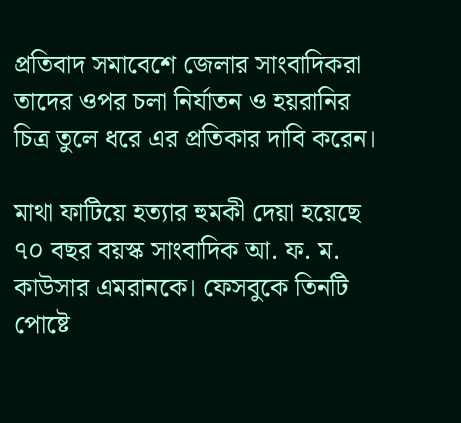প্রতিবাদ সমাবেশে জেলার সাংবাদিকরা তাদের ওপর চলা নির্যাতন ও হয়রানির চিত্র তুলে ধরে এর প্রতিকার দাবি করেন।

মাথা ফাটিয়ে হত্যার হুমকী দেয়া হয়েছে ৭০ বছর বয়স্ক সাংবাদিক আ. ফ. ম. কাউসার এমরানকে। ফেসবুকে তিনটি পোষ্টে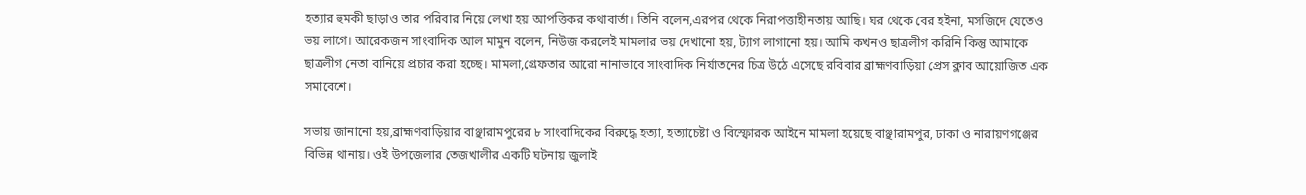হত্যার হুমকী ছাড়াও তার পরিবার নিয়ে লেখা হয় আপত্তিকর কথাবার্তা। তিনি বলেন,এরপর থেকে নিরাপত্তাহীনতায় আছি। ঘর থেকে বের হইনা, মসজিদে যেতেও ভয় লাগে। আরেকজন সাংবাদিক আল মামুন বলেন, নিউজ করলেই মামলার ভয় দেখানো হয়, ট্যাগ লাগানো হয়। আমি কখনও ছাত্রলীগ করিনি কিন্তু আমাকে ছাত্রলীগ নেতা বানিয়ে প্রচার করা হচ্ছে। মামলা,গ্রেফতার আরো নানাভাবে সাংবাদিক নির্যাতনের চিত্র উঠে এসেছে রবিবার ব্রাহ্মণবাড়িয়া প্রেস ক্লাব আয়োজিত এক সমাবেশে।

সভায় জানানো হয়,ব্রাহ্মণবাড়িয়ার বাঞ্ছারামপুরের ৮ সাংবাদিকের বিরুদ্ধে হত্যা, হত্যাচেষ্টা ও বিস্ফোরক আইনে মামলা হয়েছে বাঞ্ছারামপুর, ঢাকা ও নারায়ণগঞ্জের বিভিন্ন থানায়। ওই উপজেলার তেজখালীর একটি ঘটনায় জুলাই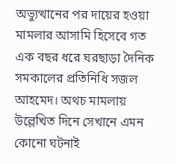অভ্যুত্থানের পর দায়ের হওয়া মামলার আসামি হিসেবে গত এক বছর ধরে ঘরছাড়া দৈনিক সমকালের প্রতিনিধি সজল আহমেদ। অথচ মামলায় উল্লেখিত দিনে সেখানে এমন কোনো ঘটনাই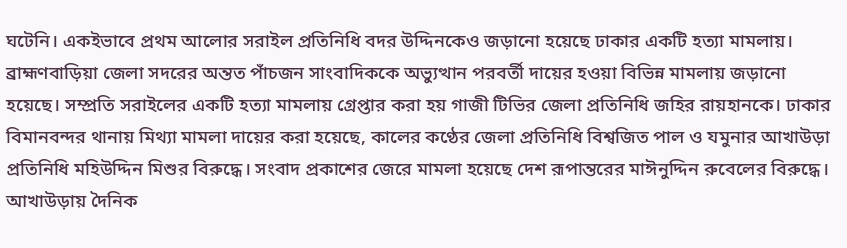ঘটেনি। একইভাবে প্রথম আলোর সরাইল প্রতিনিধি বদর উদ্দিনকেও জড়ানো হয়েছে ঢাকার একটি হত্যা মামলায়। ব্রাহ্মণবাড়িয়া জেলা সদরের অন্তত পাঁচজন সাংবাদিককে অভ্যুত্থান পরবর্তী দায়ের হওয়া বিভিন্ন মামলায় জড়ানো হয়েছে। সম্প্রতি সরাইলের একটি হত্যা মামলায় গ্রেপ্তার করা হয় গাজী টিভির জেলা প্রতিনিধি জহির রায়হানকে। ঢাকার বিমানবন্দর থানায় মিথ্যা মামলা দায়ের করা হয়েছে, কালের কণ্ঠের জেলা প্রতিনিধি বিশ্বজিত পাল ও যমুনার আখাউড়া প্রতিনিধি মহিউদ্দিন মিশুর বিরুদ্ধে। সংবাদ প্রকাশের জেরে মামলা হয়েছে দেশ রূপান্তরের মাঈনুদ্দিন রুবেলের বিরুদ্ধে। আখাউড়ায় দৈনিক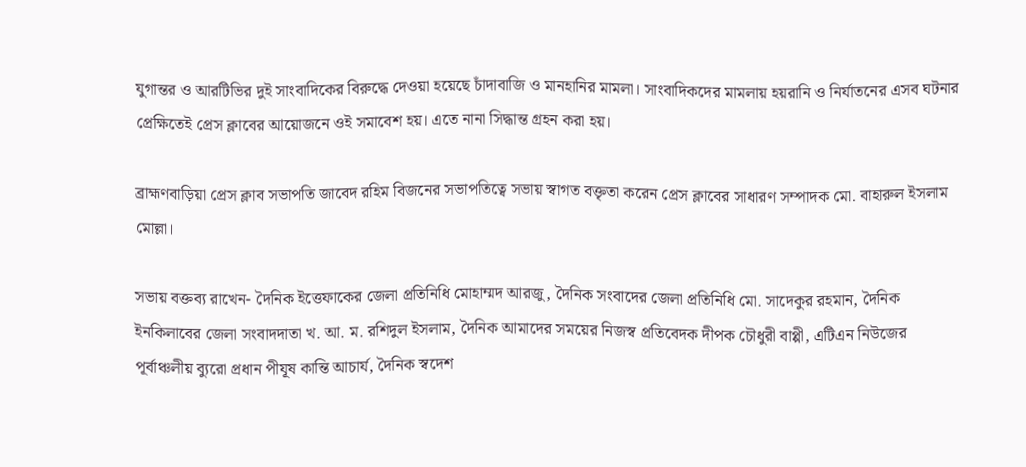যুগান্তর ও আরটিভির দুই সাংবাদিকের বিরুদ্ধে দেওয়া হয়েছে চাঁদাবাজি ও মানহানির মামলা। সাংবাদিকদের মামলায় হয়রানি ও নির্যাতনের এসব ঘটনার প্রেক্ষিতেই প্রেস ক্লাবের আয়োজনে ওই সমাবেশ হয়। এতে নানা সিদ্ধান্ত গ্রহন করা হয়।

ব্রাহ্মণবাড়িয়া প্রেস ক্লাব সভাপতি জাবেদ রহিম বিজনের সভাপতিত্বে সভায় স্বাগত বক্তৃতা করেন প্রেস ক্লাবের সাধারণ সম্পাদক মো. বাহারুল ইসলাম মোল্লা।

সভায় বক্তব্য রাখেন- দৈনিক ইত্তেফাকের জেলা প্রতিনিধি মোহাম্মদ আরজু, দৈনিক সংবাদের জেলা প্রতিনিধি মো. সাদেকুর রহমান, দৈনিক ইনকিলাবের জেলা সংবাদদাতা খ. আ. ম. রশিদুল ইসলাম, দৈনিক আমাদের সময়ের নিজস্ব প্রতিবেদক দীপক চৌধুরী বাপ্পী, এটিএন নিউজের পূর্বাঞ্চলীয় ব্যুরো প্রধান পীযূষ কান্তি আচার্য, দৈনিক স্বদেশ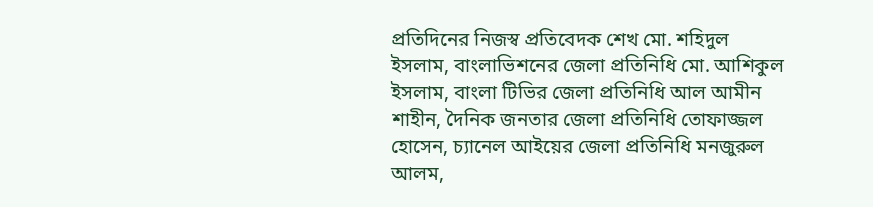প্রতিদিনের নিজস্ব প্রতিবেদক শেখ মো. শহিদুল ইসলাম, বাংলাভিশনের জেলা প্রতিনিধি মো. আশিকুল ইসলাম, বাংলা টিভির জেলা প্রতিনিধি আল আমীন শাহীন, দৈনিক জনতার জেলা প্রতিনিধি তোফাজ্জল হোসেন, চ্যানেল আইয়ের জেলা প্রতিনিধি মনজুরুল আলম,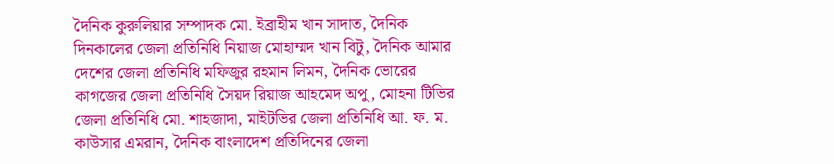দৈনিক কুরুলিয়ার সম্পাদক মো. ইব্রাহীম খান সাদাত, দৈনিক দিনকালের জেলা প্রতিনিধি নিয়াজ মোহাম্মদ খান বিটু, দৈনিক আমার দেশের জেলা প্রতিনিধি মফিজুর রহমান লিমন, দৈনিক ভোরের কাগজের জেলা প্রতিনিধি সৈয়দ রিয়াজ আহমেদ অপু, মোহনা টিভির জেলা প্রতিনিধি মো. শাহজাদা, মাইটভির জেলা প্রতিনিধি আ. ফ. ম. কাউসার এমরান, দৈনিক বাংলাদেশ প্রতিদিনের জেলা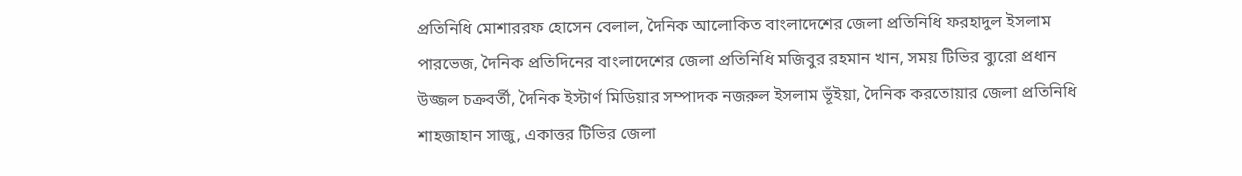প্রতিনিধি মোশাররফ হোসেন বেলাল, দৈনিক আলোকিত বাংলাদেশের জেলা প্রতিনিধি ফরহাদুল ইসলাম পারভেজ, দৈনিক প্রতিদিনের বাংলাদেশের জেলা প্রতিনিধি মজিবুর রহমান খান, সময় টিভির ব্যুরো প্রধান উজ্জল চক্রবর্তী, দৈনিক ইস্টার্ণ মিডিয়ার সম্পাদক নজরুল ইসলাম ভূঁইয়া, দৈনিক করতোয়ার জেলা প্রতিনিধি শাহজাহান সাজু, একাত্তর টিভির জেলা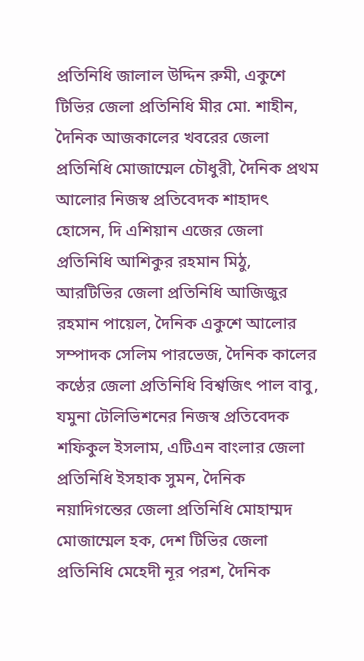প্রতিনিধি জালাল উদ্দিন রুমী, একুশে টিভির জেলা প্রতিনিধি মীর মো. শাহীন, দৈনিক আজকালের খবরের জেলা প্রতিনিধি মোজাম্মেল চৌধুরী, দৈনিক প্রথম আলোর নিজস্ব প্রতিবেদক শাহাদৎ হোসেন, দি এশিয়ান এজের জেলা প্রতিনিধি আশিকুর রহমান মিঠু, আরটিভির জেলা প্রতিনিধি আজিজুর রহমান পায়েল, দৈনিক একুশে আলোর সম্পাদক সেলিম পারভেজ, দৈনিক কালের কণ্ঠের জেলা প্রতিনিধি বিশ্বজিৎ পাল বাবু, যমুনা টেলিভিশনের নিজস্ব প্রতিবেদক শফিকুল ইসলাম, এটিএন বাংলার জেলা প্রতিনিধি ইসহাক সুমন, দৈনিক নয়াদিগন্তের জেলা প্রতিনিধি মোহাম্মদ মোজাম্মেল হক, দেশ টিভির জেলা প্রতিনিধি মেহেদী নূর পরশ, দৈনিক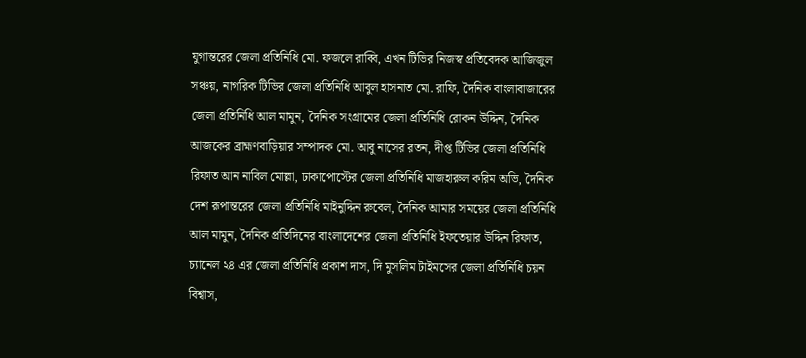যুগান্তরের জেলা প্রতিনিধি মো. ফজলে রাব্বি, এখন টিভির নিজস্ব প্রতিবেদক আজিজুল সঞ্চয়, নাগরিক টিভির জেলা প্রতিনিধি আবুল হাসনাত মো. রাফি, দৈনিক বাংলাবাজারের জেলা প্রতিনিধি আল মামুন, দৈনিক সংগ্রামের জেলা প্রতিনিধি রোকন উদ্দিন, দৈনিক আজকের ব্রাহ্মণবাড়িয়ার সম্পাদক মো. আবু নাসের রতন, দীপ্ত টিভির জেলা প্রতিনিধি রিফাত আন নাবিল মোল্লা, ঢাকাপোস্টের জেলা প্রতিনিধি মাজহারুল করিম অভি, দৈনিক দেশ রূপান্তরের জেলা প্রতিনিধি মাইনুদ্দিন রুবেল, দৈনিক আমার সময়ের জেলা প্রতিনিধি আল মামুন, দৈনিক প্রতিদিনের বাংলাদেশের জেলা প্রতিনিধি ইফতেয়ার উদ্দিন রিফাত, চ্যানেল ২৪ এর জেলা প্রতিনিধি প্রকাশ দাস, দি মুসলিম টাইমসের জেলা প্রতিনিধি চয়ন বিশ্বাস,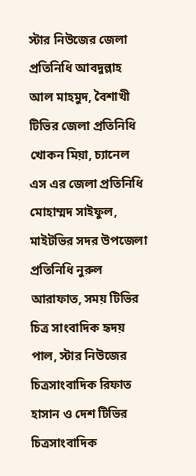স্টার নিউজের জেলা প্রতিনিধি আবদুল্লাহ আল মাহমুদ, বৈশাখী টিভির জেলা প্রতিনিধি খোকন মিয়া, চ্যানেল এস এর জেলা প্রতিনিধি মোহাম্মদ সাইফুল, মাইটভির সদর উপজেলা প্রতিনিধি নুরুল আরাফাত, সময় টিভির চিত্র সাংবাদিক হৃদয় পাল, স্টার নিউজের চিত্রসাংবাদিক রিফাত হাসান ও দেশ টিভির চিত্রসাংবাদিক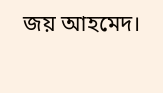জয় আহমেদ।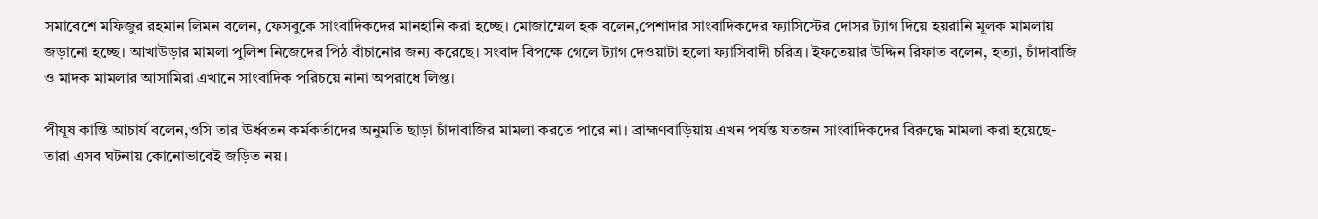সমাবেশে মফিজুর রহমান লিমন বলেন, ফেসবুকে সাংবাদিকদের মানহানি করা হচ্ছে। মোজাম্মেল হক বলেন,পেশাদার সাংবাদিকদের ফ্যাসিস্টের দোসর ট্যাগ দিয়ে হয়রানি মূলক মামলায় জড়ানো হচ্ছে। আখাউড়ার মামলা পুলিশ নিজেদের পিঠ বাঁচানোর জন্য করেছে। সংবাদ বিপক্ষে গেলে ট্যাগ দেওয়াটা হলো ফ্যাসিবাদী চরিত্র। ইফতেয়ার উদ্দিন রিফাত বলেন, হত্যা, চাঁদাবাজি ও মাদক মামলার আসামিরা এখানে সাংবাদিক পরিচয়ে নানা অপরাধে লিপ্ত।

পীযূষ কান্তি আচার্য বলেন,ওসি তার ঊর্ধ্বতন কর্মকর্তাদের অনুমতি ছাড়া চাঁদাবাজির মামলা করতে পারে না। ব্রাহ্মণবাড়িয়ায় এখন পর্যন্ত যতজন সাংবাদিকদের বিরুদ্ধে মামলা করা হয়েছে- তারা এসব ঘটনায় কোনোভাবেই জড়িত নয়।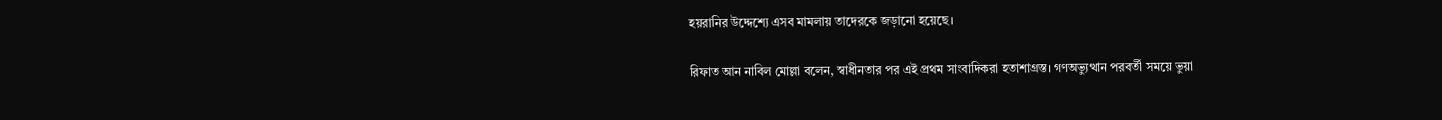হয়রানির উদ্দেশ্যে এসব মামলায় তাদেরকে জড়ানো হয়েছে।

রিফাত আন নাবিল মোল্লা বলেন, স্বাধীনতার পর এই প্রথম সাংবাদিকরা হতাশাগ্রস্ত। গণঅভ্যুত্থান পরবর্তী সময়ে ভুয়া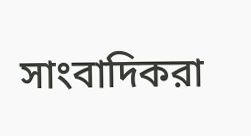সাংবাদিকরা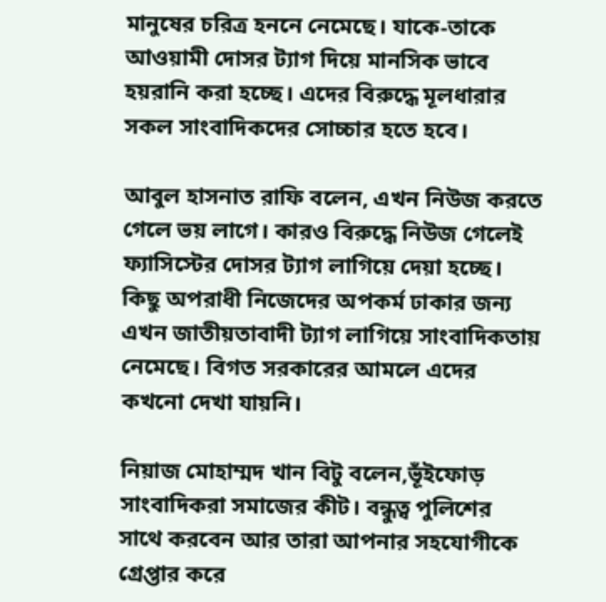মানুষের চরিত্র হননে নেমেছে। যাকে-তাকে আওয়ামী দোসর ট্যাগ দিয়ে মানসিক ভাবে হয়রানি করা হচ্ছে। এদের বিরুদ্ধে মূলধারার সকল সাংবাদিকদের সোচ্চার হতে হবে।

আবুল হাসনাত রাফি বলেন, এখন নিউজ করতে গেলে ভয় লাগে। কারও বিরুদ্ধে নিউজ গেলেই ফ্যাসিস্টের দোসর ট্যাগ লাগিয়ে দেয়া হচ্ছে। কিছু অপরাধী নিজেদের অপকর্ম ঢাকার জন্য এখন জাতীয়তাবাদী ট্যাগ লাগিয়ে সাংবাদিকতায় নেমেছে। বিগত সরকারের আমলে এদের কখনো দেখা যায়নি।

নিয়াজ মোহাম্মদ খান বিটু বলেন,ভূঁইফোড় সাংবাদিকরা সমাজের কীট। বন্ধুত্ব পুলিশের সাথে করবেন আর তারা আপনার সহযোগীকে গ্রেপ্তার করে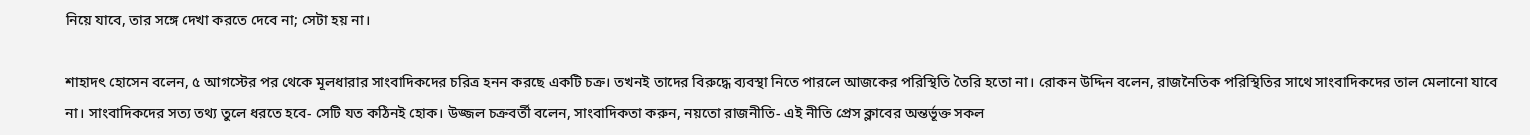নিয়ে যাবে, তার সঙ্গে দেখা করতে দেবে না; সেটা হয় না।

শাহাদৎ হোসেন বলেন, ৫ আগস্টের পর থেকে মূলধারার সাংবাদিকদের চরিত্র হনন করছে একটি চক্র। তখনই তাদের বিরুদ্ধে ব্যবস্থা নিতে পারলে আজকের পরিস্থিতি তৈরি হতো না। রোকন উদ্দিন বলেন, রাজনৈতিক পরিস্থিতির সাথে সাংবাদিকদের তাল মেলানো যাবে না। সাংবাদিকদের সত্য তথ্য তুলে ধরতে হবে- সেটি যত কঠিনই হোক। উজ্জল চক্রবর্তী বলেন, সাংবাদিকতা করুন, নয়তো রাজনীতি- এই নীতি প্রেস ক্লাবের অন্তর্ভূক্ত সকল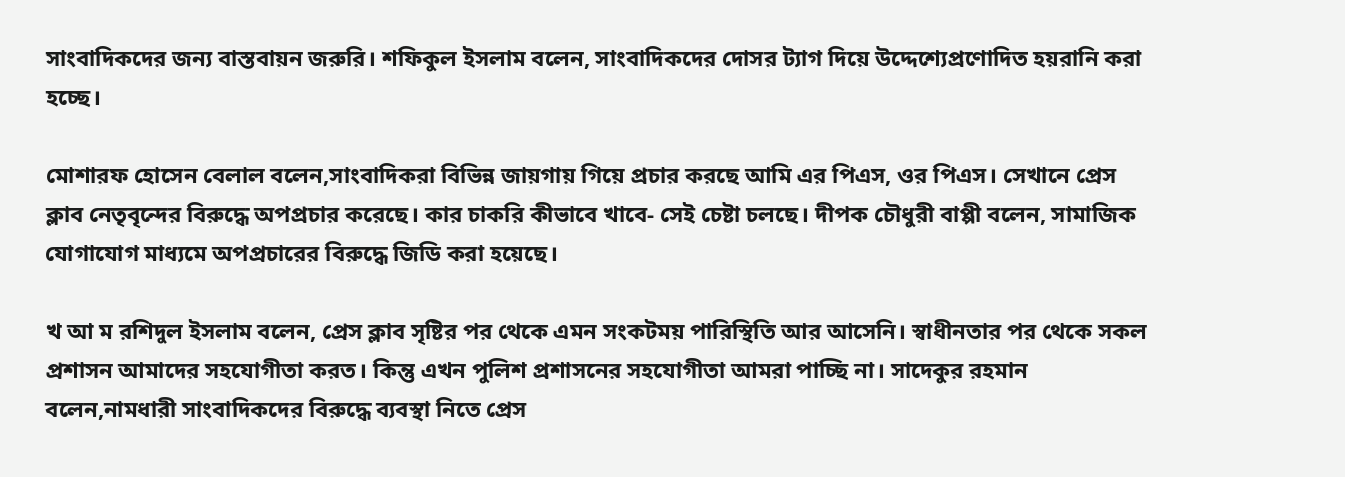সাংবাদিকদের জন্য বাস্তবায়ন জরুরি। শফিকুল ইসলাম বলেন, সাংবাদিকদের দোসর ট্যাগ দিয়ে উদ্দেশ্যেপ্রণোদিত হয়রানি করা হচ্ছে।

মোশারফ হোসেন বেলাল বলেন,সাংবাদিকরা বিভিন্ন জায়গায় গিয়ে প্রচার করছে আমি এর পিএস, ওর পিএস। সেখানে প্রেস ক্লাব নেতৃবৃন্দের বিরুদ্ধে অপপ্রচার করেছে। কার চাকরি কীভাবে খাবে- সেই চেষ্টা চলছে। দীপক চৌধুরী বাপ্পী বলেন, সামাজিক যোগাযোগ মাধ্যমে অপপ্রচারের বিরুদ্ধে জিডি করা হয়েছে।

খ আ ম রশিদুল ইসলাম বলেন, প্রেস ক্লাব সৃষ্টির পর থেকে এমন সংকটময় পারিস্থিতি আর আসেনি। স্বাধীনতার পর থেকে সকল প্রশাসন আমাদের সহযোগীতা করত। কিন্তু এখন পুলিশ প্রশাসনের সহযোগীতা আমরা পাচ্ছি না। সাদেকুর রহমান বলেন,নামধারী সাংবাদিকদের বিরুদ্ধে ব্যবস্থা নিতে প্রেস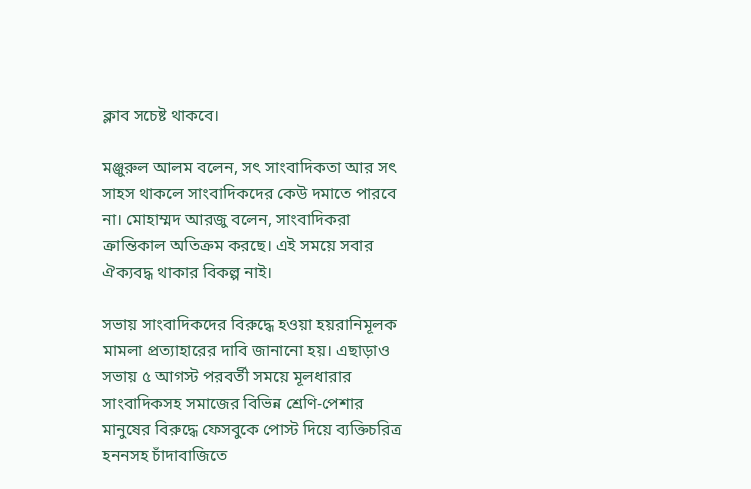ক্লাব সচেষ্ট থাকবে।

মঞ্জুরুল আলম বলেন, সৎ সাংবাদিকতা আর সৎ সাহস থাকলে সাংবাদিকদের কেউ দমাতে পারবে না। মোহাম্মদ আরজু বলেন, সাংবাদিকরা ক্রান্তিকাল অতিক্রম করছে। এই সময়ে সবার ঐক্যবদ্ধ থাকার বিকল্প নাই।

সভায় সাংবাদিকদের বিরুদ্ধে হওয়া হয়রানিমূলক মামলা প্রত্যাহারের দাবি জানানো হয়। এছাড়াও সভায় ৫ আগস্ট পরবর্তী সময়ে মূলধারার সাংবাদিকসহ সমাজের বিভিন্ন শ্রেণি-পেশার মানুষের বিরুদ্ধে ফেসবুকে পোস্ট দিয়ে ব্যক্তিচরিত্র হননসহ চাঁদাবাজিতে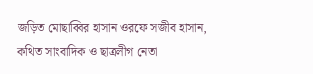জড়িত মোছাব্বির হাসান ওরফে সজীব হাসান, কথিত সাংবাদিক ও ছাত্রলীগ নেতা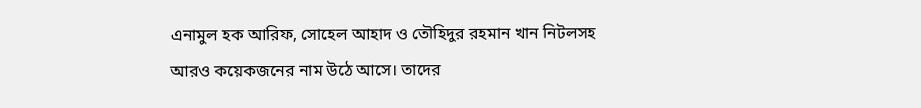এনামুল হক আরিফ, সোহেল আহাদ ও তৌহিদুর রহমান খান নিটলসহ আরও কয়েকজনের নাম উঠে আসে। তাদের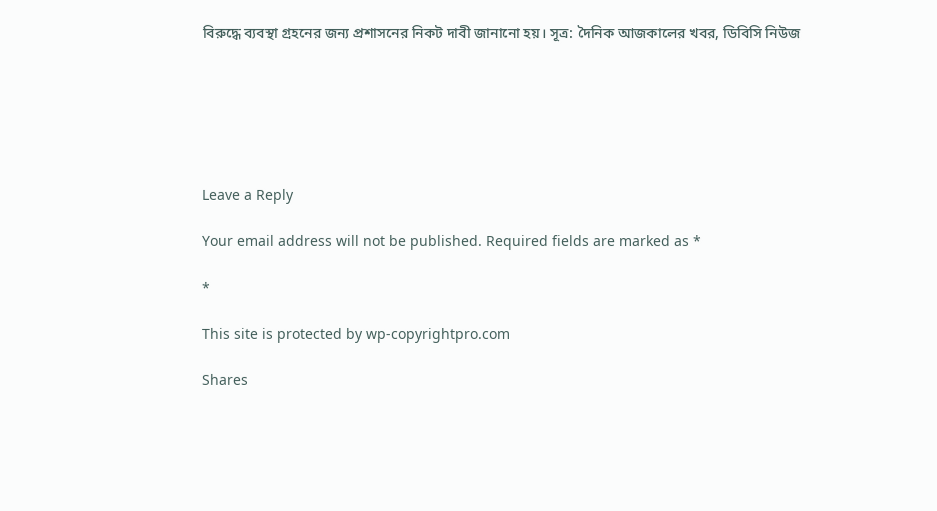বিরুদ্ধে ব্যবস্থা গ্রহনের জন্য প্রশাসনের নিকট দাবী জানানো হয়। সূত্র: দৈনিক আজকালের খবর, ডিবিসি নিউজ






Leave a Reply

Your email address will not be published. Required fields are marked as *

*

This site is protected by wp-copyrightpro.com

Shares